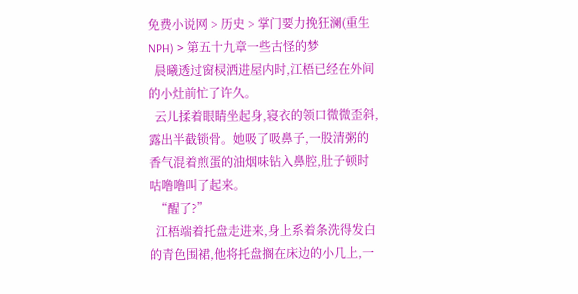免费小说网 > 历史 > 掌门要力挽狂澜(重生NPH) > 第五十九章一些古怪的梦
  晨曦透过窗棂洒进屋内时,江梧已经在外间的小灶前忙了许久。
  云儿揉着眼睛坐起身,寝衣的领口微微歪斜,露出半截锁骨。她吸了吸鼻子,一股清粥的香气混着煎蛋的油烟味钻入鼻腔,肚子顿时咕噜噜叫了起来。
  “醒了?”
  江梧端着托盘走进来,身上系着条洗得发白的青色围裙,他将托盘搁在床边的小几上,一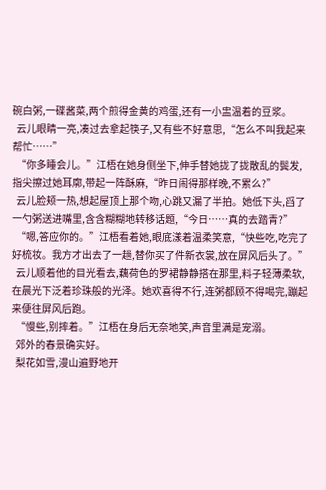碗白粥,一碟酱菜,两个煎得金黄的鸡蛋,还有一小盅温着的豆浆。
  云儿眼睛一亮,凑过去拿起筷子,又有些不好意思,“怎么不叫我起来帮忙……”
  “你多睡会儿。”江梧在她身侧坐下,伸手替她拢了拢散乱的鬓发,指尖擦过她耳廓,带起一阵酥麻,“昨日闹得那样晚,不累么?”
  云儿脸颊一热,想起屋顶上那个吻,心跳又漏了半拍。她低下头,舀了一勺粥送进嘴里,含含糊糊地转移话题,“今日……真的去踏青?”
  “嗯,答应你的。”江梧看着她,眼底漾着温柔笑意,“快些吃,吃完了好梳妆。我方才出去了一趟,替你买了件新衣裳,放在屏风后头了。”
  云儿顺着他的目光看去,藕荷色的罗裙静静搭在那里,料子轻薄柔软,在晨光下泛着珍珠般的光泽。她欢喜得不行,连粥都顾不得喝完,蹦起来便往屏风后跑。
  “慢些,别摔着。”江梧在身后无奈地笑,声音里满是宠溺。
  郊外的春景确实好。
  梨花如雪,漫山遍野地开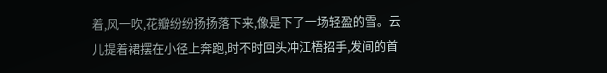着,风一吹,花瓣纷纷扬扬落下来,像是下了一场轻盈的雪。云儿提着裙摆在小径上奔跑,时不时回头冲江梧招手,发间的首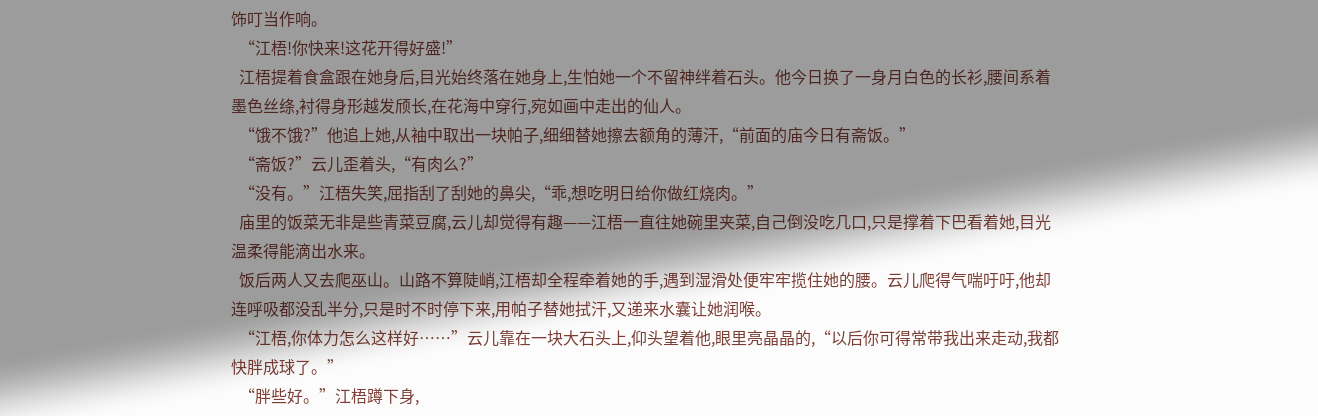饰叮当作响。
  “江梧!你快来!这花开得好盛!”
  江梧提着食盒跟在她身后,目光始终落在她身上,生怕她一个不留神绊着石头。他今日换了一身月白色的长衫,腰间系着墨色丝绦,衬得身形越发颀长,在花海中穿行,宛如画中走出的仙人。
  “饿不饿?”他追上她,从袖中取出一块帕子,细细替她擦去额角的薄汗,“前面的庙今日有斋饭。”
  “斋饭?”云儿歪着头,“有肉么?”
  “没有。”江梧失笑,屈指刮了刮她的鼻尖,“乖,想吃明日给你做红烧肉。”
  庙里的饭菜无非是些青菜豆腐,云儿却觉得有趣——江梧一直往她碗里夹菜,自己倒没吃几口,只是撑着下巴看着她,目光温柔得能滴出水来。
  饭后两人又去爬巫山。山路不算陡峭,江梧却全程牵着她的手,遇到湿滑处便牢牢揽住她的腰。云儿爬得气喘吁吁,他却连呼吸都没乱半分,只是时不时停下来,用帕子替她拭汗,又递来水囊让她润喉。
  “江梧,你体力怎么这样好……”云儿靠在一块大石头上,仰头望着他,眼里亮晶晶的,“以后你可得常带我出来走动,我都快胖成球了。”
  “胖些好。”江梧蹲下身,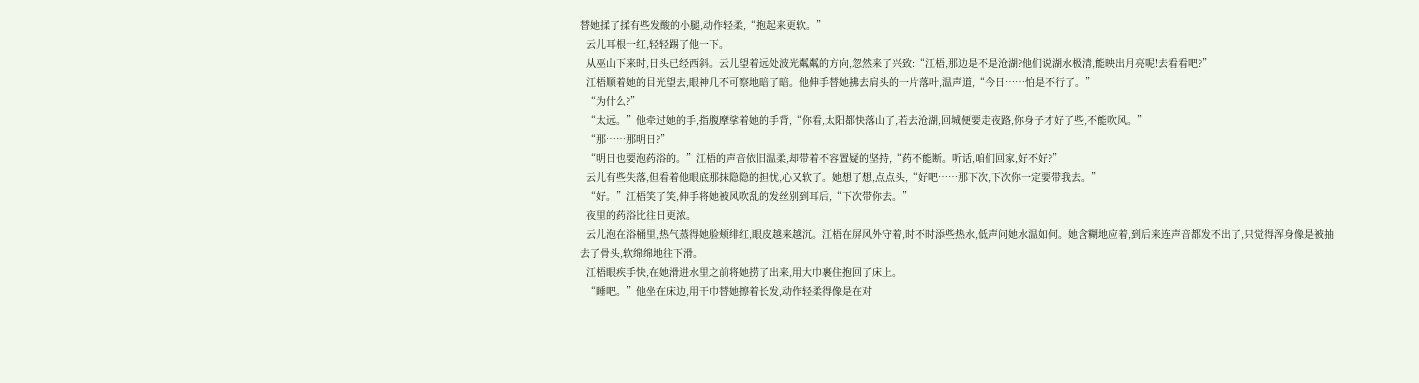替她揉了揉有些发酸的小腿,动作轻柔,“抱起来更软。”
  云儿耳根一红,轻轻踢了他一下。
  从巫山下来时,日头已经西斜。云儿望着远处波光粼粼的方向,忽然来了兴致:“江梧,那边是不是沧湖?他们说湖水极清,能映出月亮呢!去看看吧?”
  江梧顺着她的目光望去,眼神几不可察地暗了暗。他伸手替她拂去肩头的一片落叶,温声道,“今日……怕是不行了。”
  “为什么?”
  “太远。”他牵过她的手,指腹摩挲着她的手背,“你看,太阳都快落山了,若去沧湖,回城便要走夜路,你身子才好了些,不能吹风。”
  “那……那明日?”
  “明日也要泡药浴的。”江梧的声音依旧温柔,却带着不容置疑的坚持,“药不能断。听话,咱们回家,好不好?”
  云儿有些失落,但看着他眼底那抹隐隐的担忧,心又软了。她想了想,点点头,“好吧……那下次,下次你一定要带我去。”
  “好。”江梧笑了笑,伸手将她被风吹乱的发丝别到耳后,“下次带你去。”
  夜里的药浴比往日更浓。
  云儿泡在浴桶里,热气蒸得她脸颊绯红,眼皮越来越沉。江梧在屏风外守着,时不时添些热水,低声问她水温如何。她含糊地应着,到后来连声音都发不出了,只觉得浑身像是被抽去了骨头,软绵绵地往下滑。
  江梧眼疾手快,在她滑进水里之前将她捞了出来,用大巾裹住抱回了床上。
  “睡吧。”他坐在床边,用干巾替她擦着长发,动作轻柔得像是在对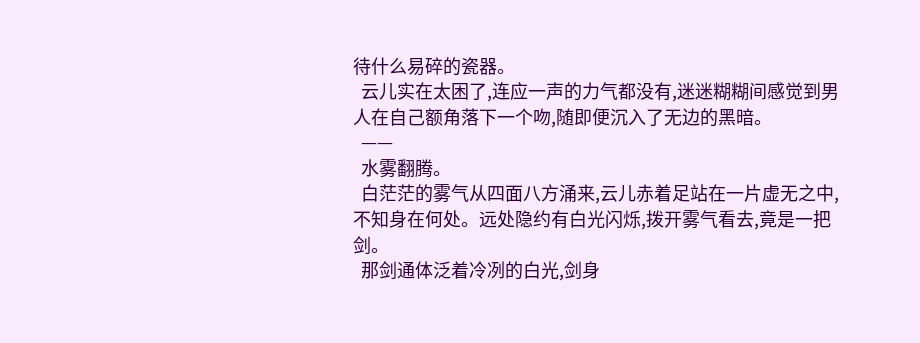待什么易碎的瓷器。
  云儿实在太困了,连应一声的力气都没有,迷迷糊糊间感觉到男人在自己额角落下一个吻,随即便沉入了无边的黑暗。
  ——
  水雾翻腾。
  白茫茫的雾气从四面八方涌来,云儿赤着足站在一片虚无之中,不知身在何处。远处隐约有白光闪烁,拨开雾气看去,竟是一把剑。
  那剑通体泛着冷冽的白光,剑身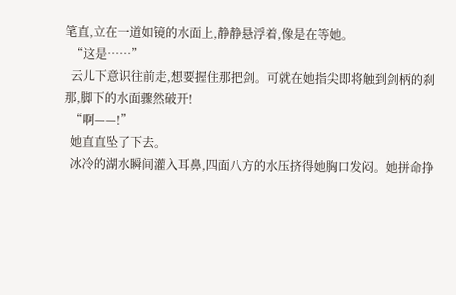笔直,立在一道如镜的水面上,静静悬浮着,像是在等她。
  “这是……”
  云儿下意识往前走,想要握住那把剑。可就在她指尖即将触到剑柄的刹那,脚下的水面骤然破开!
  “啊——!”
  她直直坠了下去。
  冰冷的湖水瞬间灌入耳鼻,四面八方的水压挤得她胸口发闷。她拼命挣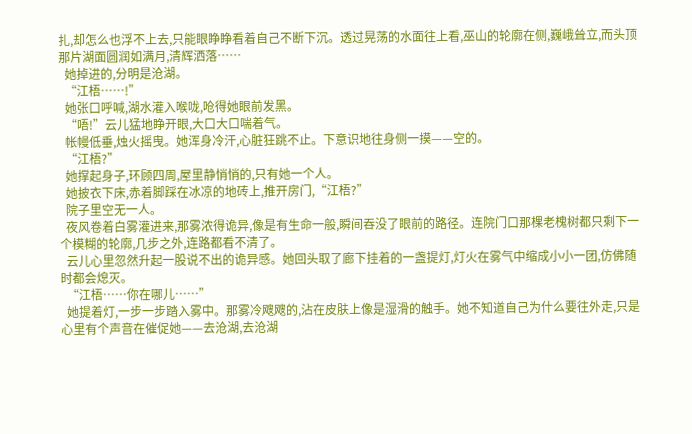扎,却怎么也浮不上去,只能眼睁睁看着自己不断下沉。透过晃荡的水面往上看,巫山的轮廓在侧,巍峨耸立,而头顶那片湖面圆润如满月,清辉洒落……
  她掉进的,分明是沧湖。
  “江梧……!”
  她张口呼喊,湖水灌入喉咙,呛得她眼前发黑。
  “唔!”云儿猛地睁开眼,大口大口喘着气。
  帐幔低垂,烛火摇曳。她浑身冷汗,心脏狂跳不止。下意识地往身侧一摸——空的。
  “江梧?”
  她撑起身子,环顾四周,屋里静悄悄的,只有她一个人。
  她披衣下床,赤着脚踩在冰凉的地砖上,推开房门,“江梧?”
  院子里空无一人。
  夜风卷着白雾灌进来,那雾浓得诡异,像是有生命一般,瞬间吞没了眼前的路径。连院门口那棵老槐树都只剩下一个模糊的轮廓,几步之外,连路都看不清了。
  云儿心里忽然升起一股说不出的诡异感。她回头取了廊下挂着的一盏提灯,灯火在雾气中缩成小小一团,仿佛随时都会熄灭。
  “江梧……你在哪儿……”
  她提着灯,一步一步踏入雾中。那雾冷飕飕的,沾在皮肤上像是湿滑的触手。她不知道自己为什么要往外走,只是心里有个声音在催促她——去沧湖,去沧湖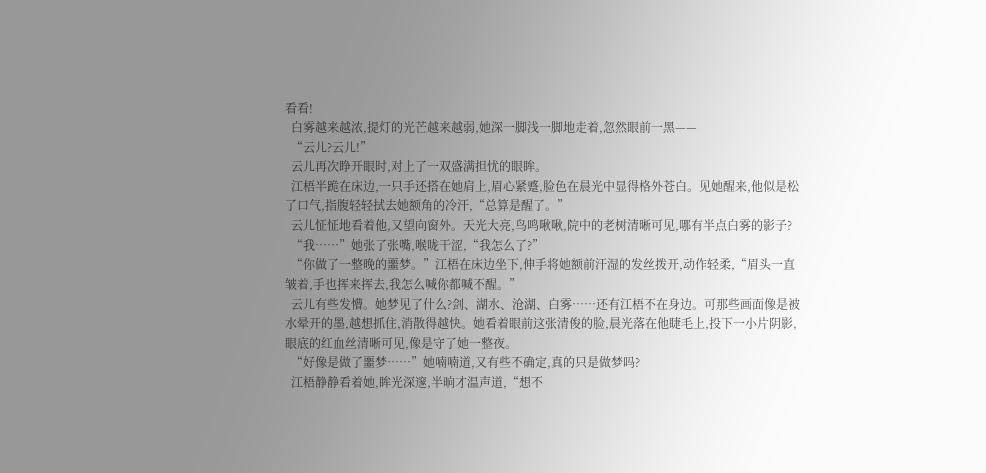看看!
  白雾越来越浓,提灯的光芒越来越弱,她深一脚浅一脚地走着,忽然眼前一黑——
  “云儿?云儿!”
  云儿再次睁开眼时,对上了一双盛满担忧的眼眸。
  江梧半跪在床边,一只手还搭在她肩上,眉心紧蹙,脸色在晨光中显得格外苍白。见她醒来,他似是松了口气,指腹轻轻拭去她额角的冷汗,“总算是醒了。”
  云儿怔怔地看着他,又望向窗外。天光大亮,鸟鸣啾啾,院中的老树清晰可见,哪有半点白雾的影子?
  “我……”她张了张嘴,喉咙干涩,“我怎么了?”
  “你做了一整晚的噩梦。”江梧在床边坐下,伸手将她额前汗湿的发丝拨开,动作轻柔,“眉头一直皱着,手也挥来挥去,我怎么喊你都喊不醒。”
  云儿有些发懵。她梦见了什么?剑、湖水、沧湖、白雾……还有江梧不在身边。可那些画面像是被水晕开的墨,越想抓住,消散得越快。她看着眼前这张清俊的脸,晨光落在他睫毛上,投下一小片阴影,眼底的红血丝清晰可见,像是守了她一整夜。
  “好像是做了噩梦……”她喃喃道,又有些不确定,真的只是做梦吗?
  江梧静静看着她,眸光深邃,半晌才温声道,“想不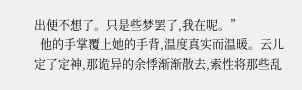出便不想了。只是些梦罢了,我在呢。”
  他的手掌覆上她的手背,温度真实而温暖。云儿定了定神,那诡异的余悸渐渐散去,索性将那些乱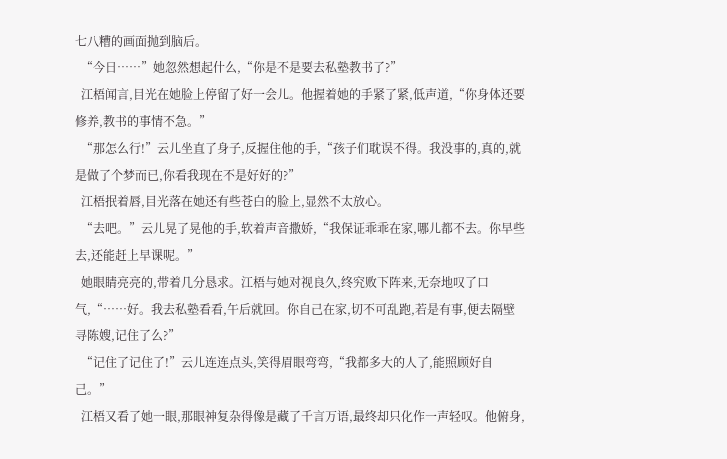七八糟的画面抛到脑后。
  “今日……”她忽然想起什么,“你是不是要去私塾教书了?”
  江梧闻言,目光在她脸上停留了好一会儿。他握着她的手紧了紧,低声道,“你身体还要修养,教书的事情不急。”
  “那怎么行!”云儿坐直了身子,反握住他的手,“孩子们耽误不得。我没事的,真的,就是做了个梦而已,你看我现在不是好好的?”
  江梧抿着唇,目光落在她还有些苍白的脸上,显然不太放心。
  “去吧。”云儿晃了晃他的手,软着声音撒娇,“我保证乖乖在家,哪儿都不去。你早些去,还能赶上早课呢。”
  她眼睛亮亮的,带着几分恳求。江梧与她对视良久,终究败下阵来,无奈地叹了口气,“……好。我去私塾看看,午后就回。你自己在家,切不可乱跑,若是有事,便去隔壁寻陈嫂,记住了么?”
  “记住了记住了!”云儿连连点头,笑得眉眼弯弯,“我都多大的人了,能照顾好自己。”
  江梧又看了她一眼,那眼神复杂得像是藏了千言万语,最终却只化作一声轻叹。他俯身,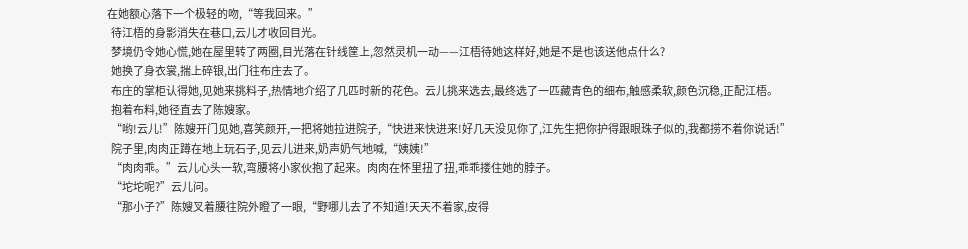在她额心落下一个极轻的吻,“等我回来。”
  待江梧的身影消失在巷口,云儿才收回目光。
  梦境仍令她心慌,她在屋里转了两圈,目光落在针线筐上,忽然灵机一动——江梧待她这样好,她是不是也该送他点什么?
  她换了身衣裳,揣上碎银,出门往布庄去了。
  布庄的掌柜认得她,见她来挑料子,热情地介绍了几匹时新的花色。云儿挑来选去,最终选了一匹藏青色的细布,触感柔软,颜色沉稳,正配江梧。
  抱着布料,她径直去了陈嫂家。
  “哟!云儿!”陈嫂开门见她,喜笑颜开,一把将她拉进院子,“快进来快进来!好几天没见你了,江先生把你护得跟眼珠子似的,我都捞不着你说话!”
  院子里,肉肉正蹲在地上玩石子,见云儿进来,奶声奶气地喊,“姨姨!”
  “肉肉乖。”云儿心头一软,弯腰将小家伙抱了起来。肉肉在怀里扭了扭,乖乖搂住她的脖子。
  “坨坨呢?”云儿问。
  “那小子?”陈嫂叉着腰往院外瞪了一眼,“野哪儿去了不知道!天天不着家,皮得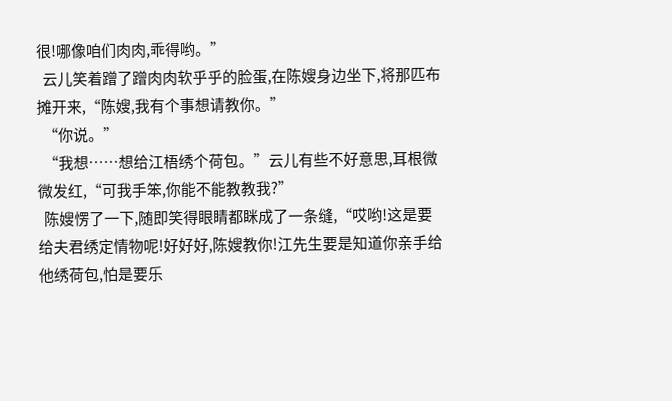很!哪像咱们肉肉,乖得哟。”
  云儿笑着蹭了蹭肉肉软乎乎的脸蛋,在陈嫂身边坐下,将那匹布摊开来,“陈嫂,我有个事想请教你。”
  “你说。”
  “我想……想给江梧绣个荷包。”云儿有些不好意思,耳根微微发红,“可我手笨,你能不能教教我?”
  陈嫂愣了一下,随即笑得眼睛都眯成了一条缝,“哎哟!这是要给夫君绣定情物呢!好好好,陈嫂教你!江先生要是知道你亲手给他绣荷包,怕是要乐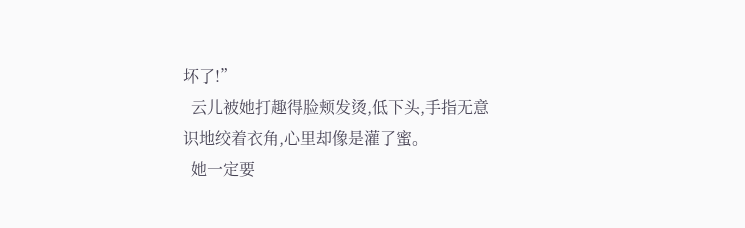坏了!”
  云儿被她打趣得脸颊发烫,低下头,手指无意识地绞着衣角,心里却像是灌了蜜。
  她一定要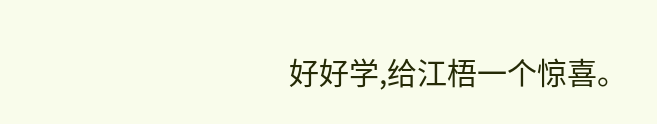好好学,给江梧一个惊喜。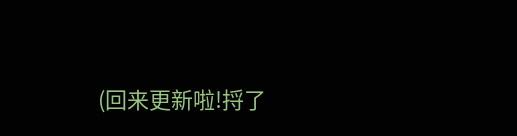(回来更新啦!捋了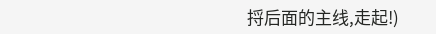捋后面的主线,走起!)